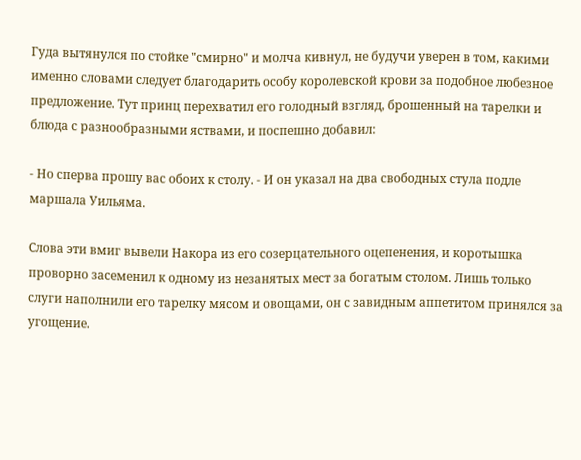Гуда вытянулся по стойке "смирно" и молча кивнул, не будучи уверен в том, какими именно словами следует благодарить особу королевской крови за подобное любезное предложение. Тут принц перехватил его голодный взгляд, брошенный на тарелки и блюда с разнообразными яствами, и поспешно добавил:

- Но сперва прошу вас обоих к столу. - И он указал на два свободных стула подле маршала Уильяма.

Слова эти вмиг вывели Накора из его созерцательного оцепенения, и коротышка проворно засеменил к одному из незанятых мест за богатым столом. Лишь только слуги наполнили его тарелку мясом и овощами, он с завидным аппетитом принялся за угощение.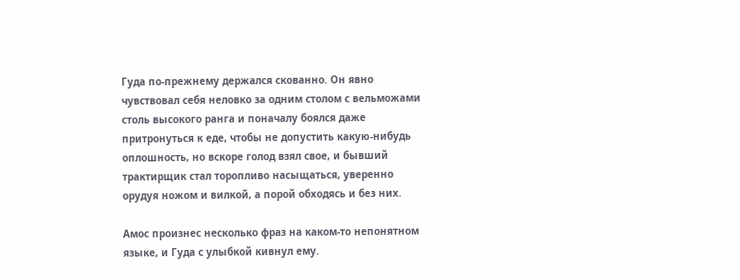Гуда по-прежнему держался скованно. Он явно чувствовал себя неловко за одним столом с вельможами столь высокого ранга и поначалу боялся даже притронуться к еде, чтобы не допустить какую-нибудь оплошность, но вскоре голод взял свое, и бывший трактирщик стал торопливо насыщаться, уверенно орудуя ножом и вилкой, а порой обходясь и без них.

Амос произнес несколько фраз на каком-то непонятном языке, и Гуда с улыбкой кивнул ему.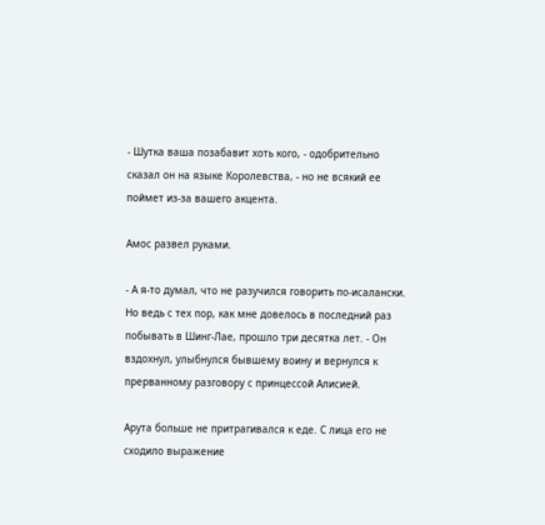- Шутка ваша позабавит хоть кого, - одобрительно сказал он на языке Королевства, - но не всякий ее поймет из-за вашего акцента.

Амос развел руками.

- А я-то думал, что не разучился говорить по-исалански. Но ведь с тех пор, как мне довелось в последний раз побывать в Шинг-Лае, прошло три десятка лет. - Он вздохнул, улыбнулся бывшему воину и вернулся к прерванному разговору с принцессой Алисией.

Арута больше не притрагивался к еде. С лица его не сходило выражение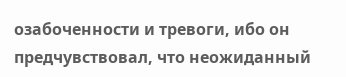озабоченности и тревоги, ибо он предчувствовал, что неожиданный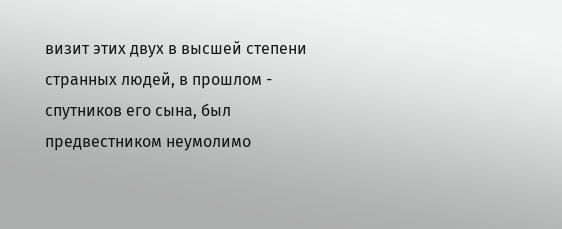визит этих двух в высшей степени странных людей, в прошлом - спутников его сына, был предвестником неумолимо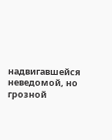надвигавшейся неведомой, но грозной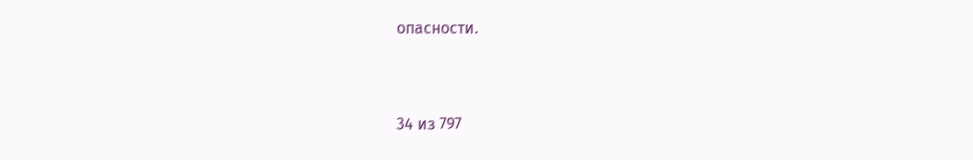опасности.



34 из 797